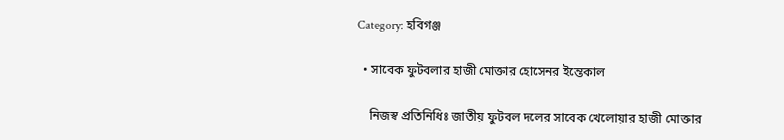Category: হবিগঞ্জ

  • সাবেক ফুটবলার হাজী মোক্তার হোসেনর ইন্তেকাল

    নিজস্ব প্রতিনিধিঃ জাতীয় ফুটবল দলের সাবেক খেলোয়ার হাজী মোক্তার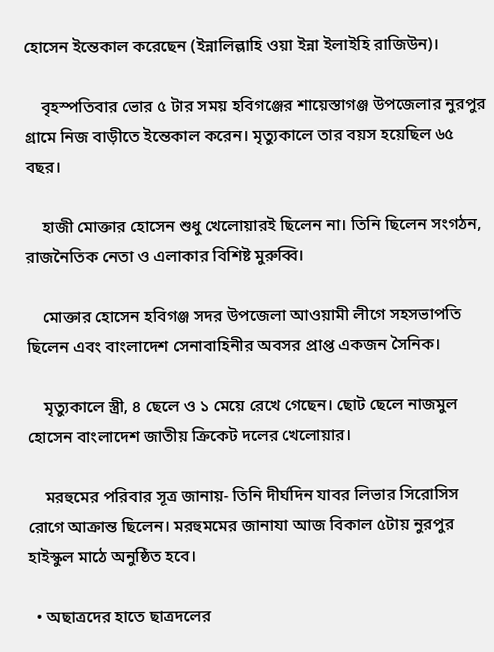হোসেন ইন্তেকাল করেছেন (ইন্নালিল্লাহি ওয়া ইন্না ইলাইহি রাজিউন)।

    বৃহস্পতিবার ভোর ৫ টার সময় হবিগঞ্জের শায়েস্তাগঞ্জ উপজেলার নুরপুর গ্রামে নিজ বাড়ীতে ইন্তেকাল করেন। মৃত্যুকালে তার বয়স হয়েছিল ৬৫ বছর।

    হাজী মোক্তার হোসেন শুধু খেলোয়ারই ছিলেন না। তিনি ছিলেন সংগঠন, রাজনৈতিক নেতা ও এলাকার বিশিষ্ট মুরুব্বি।

    মোক্তার হোসেন হবিগঞ্জ সদর উপজেলা আওয়ামী লীগে সহসভাপতি ছিলেন এবং বাংলাদেশ সেনাবাহিনীর অবসর প্রাপ্ত একজন সৈনিক।

    মৃত্যুকালে স্ত্রী, ৪ ছেলে ও ১ মেয়ে রেখে গেছেন। ছোট ছেলে নাজমুল হোসেন বাংলাদেশ জাতীয় ক্রিকেট দলের খেলোয়ার।

    মরহুমের পরিবার সূত্র জানায়- তিনি দীর্ঘদিন যাবর লিভার সিরোসিস রোগে আক্রান্ত ছিলেন। মরহুমমের জানাযা আজ বিকাল ৫টায় নুরপুর হাইস্কুল মাঠে অনুষ্ঠিত হবে।

  • অছাত্রদের হাতে ছাত্রদলের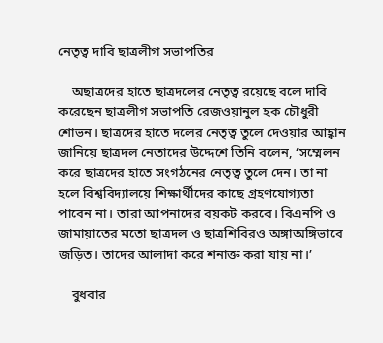নেতৃত্ব দাবি ছাত্রলীগ সভাপতির

    অছাত্রদের হাতে ছাত্রদলের নেতৃত্ব রয়েছে বলে দাবি করেছেন ছাত্রলীগ সভাপতি রেজওয়ানুল হক চৌধুরী শোভন। ছাত্রদের হাতে দলের নেতৃত্ব তুলে দেওয়ার আহ্বান জানিয়ে ছাত্রদল নেতাদের উদ্দেশে তিনি বলেন, ‘সম্মেলন করে ছাত্রদের হাতে সংগঠনের নেতৃত্ব তুলে দেন। তা না হলে বিশ্ববিদ্যালয়ে শিক্ষার্থীদের কাছে গ্রহণযোগ্যতা পাবেন না। তারা আপনাদের বয়কট করবে। বিএনপি ও জামায়াতের মতো ছাত্রদল ও ছাত্রশিবিরও অঙ্গাঅঙ্গিভাবে জড়িত। তাদের আলাদা করে শনাক্ত করা যায় না।’

    বুধবার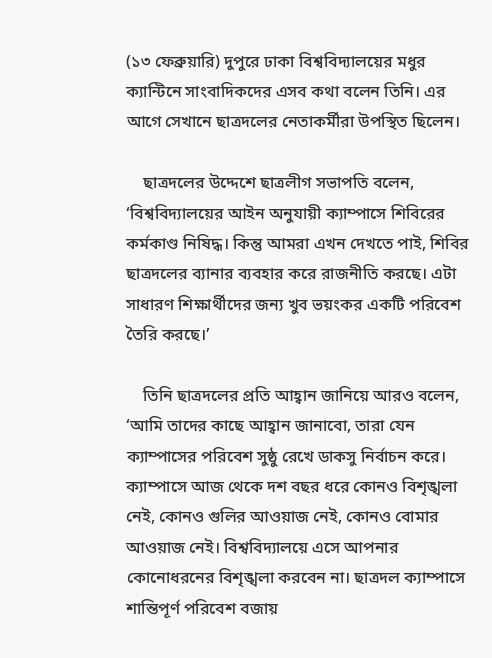(১৩ ফেব্রুয়ারি) দুপুরে ঢাকা বিশ্ববিদ্যালয়ের মধুর ক্যান্টিনে সাংবাদিকদের এসব কথা বলেন তিনি। এর আগে সেখানে ছাত্রদলের নেতাকর্মীরা উপস্থিত ছিলেন।

    ছাত্রদলের উদ্দেশে ছাত্রলীগ সভাপতি বলেন, ‘বিশ্ববিদ্যালয়ের আইন অনুযায়ী ক্যাম্পাসে শিবিরের কর্মকাণ্ড নিষিদ্ধ। কিন্তু আমরা এখন দেখতে পাই, শিবির ছাত্রদলের ব্যানার ব্যবহার করে রাজনীতি করছে। এটা  সাধারণ শিক্ষার্থীদের জন্য খুব ভয়ংকর একটি পরিবেশ তৈরি করছে।’

    তিনি ছাত্রদলের প্রতি আহ্বান জানিয়ে আরও বলেন, ‘আমি তাদের কাছে আহ্বান জানাবো, তারা যেন ক্যাম্পাসের পরিবেশ সুষ্ঠু রেখে ডাকসু নির্বাচন করে। ক্যাম্পাসে আজ থেকে দশ বছর ধরে কোনও বিশৃঙ্খলা নেই, কোনও গুলির আওয়াজ নেই, কোনও বোমার আওয়াজ নেই। বিশ্ববিদ্যালয়ে এসে আপনার কোনোধরনের বিশৃঙ্খলা করবেন না। ছাত্রদল ক্যাম্পাসে শান্তিপূর্ণ পরিবেশ বজায়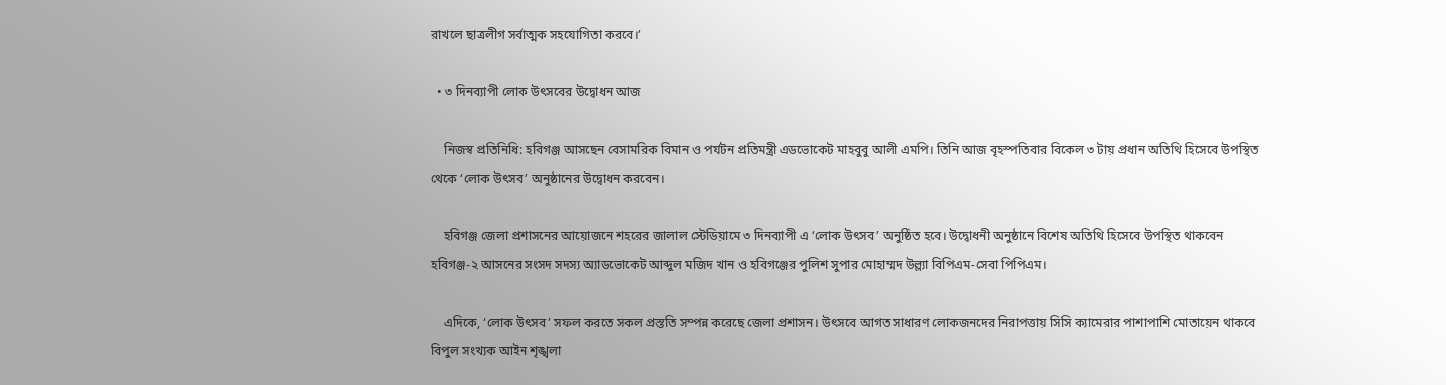রাখলে ছাত্রলীগ সর্বাত্মক সহযোগিতা করবে।’

  • ৩ দিনব্যাপী লোক উৎসবের উদ্বোধন আজ

    নিজস্ব প্রতিনিধি: হবিগঞ্জ আসছেন বেসামরিক বিমান ও পর্যটন প্রতিমন্ত্রী এডভোকেট মাহবুবু আলী এমপি। তিনি আজ বৃহস্পতিবার বিকেল ৩ টায় প্রধান অতিথি হিসেবে উপস্থিত থেকে ‘লোক উৎসব’ অনুষ্ঠানের উদ্বোধন করবেন।

    হবিগঞ্জ জেলা প্রশাসনের আয়োজনে শহরের জালাল স্টেডিয়ামে ৩ দিনব্যাপী এ ‘লোক উৎসব’ অনুষ্ঠিত হবে। উদ্বোধনী অনুষ্ঠানে বিশেষ অতিথি হিসেবে উপস্থিত থাকবেন হবিগঞ্জ-২ আসনের সংসদ সদস্য অ্যাডভোকেট আব্দুল মজিদ খান ও হবিগঞ্জের পুলিশ সুপার মোহাম্মদ উল্ল্যা বিপিএম-সেবা পিপিএম।

    এদিকে, ‘লোক উৎসব’ সফল করতে সকল প্রস্ততি সম্পন্ন করেছে জেলা প্রশাসন। উৎসবে আগত সাধারণ লোকজনদের নিরাপত্তায় সিসি ক্যামেরার পাশাপাশি মোতায়েন থাকবে বিপুল সংখ্যক আইন শৃঙ্খলা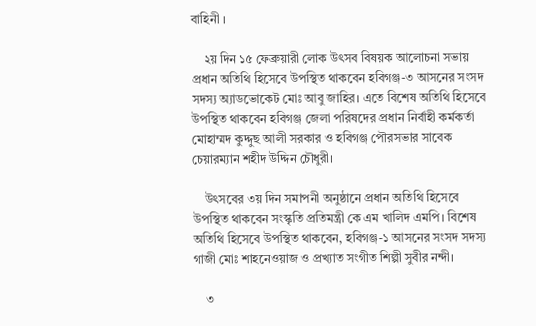বাহিনী ।

    ২য় দিন ১৫ ফেব্রুয়ারী লোক উৎসব বিষয়ক আলোচনা সভায় প্রধান অতিথি হিসেবে উপস্থিত থাকবেন হবিগঞ্জ-৩ আসনের সংসদ সদস্য অ্যাডভোকেট মোঃ আবু জাহির। এতে বিশেষ অতিথি হিসেবে উপস্থিত থাকবেন হবিগঞ্জ জেলা পরিষদের প্রধান নির্বাহী কর্মকর্তা মোহাম্মদ কুদ্দুছ আলী সরকার ও হবিগঞ্জ পৌরসভার সাবেক চেয়ারম্যান শহীদ উদ্দিন চৌধুরী।

    উৎসবের ৩য় দিন সমাপনী অনুষ্ঠানে প্রধান অতিথি হিসেবে উপস্থিত থাকবেন সংস্কৃতি প্রতিমন্ত্রী কে এম খালিদ এমপি। বিশেষ অতিথি হিসেবে উপস্থিত থাকবেন, হবিগঞ্জ-১ আসনের সংসদ সদস্য গাজী মোঃ শাহনেওয়াজ ও প্রখ্যাত সংগীত শিল্পী সুবীর নন্দী।

    ৩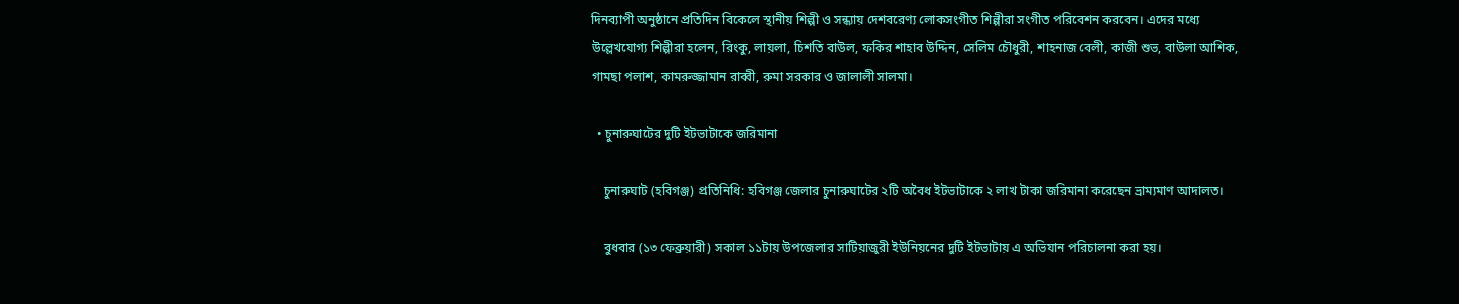দিনব্যাপী অনুষ্ঠানে প্রতিদিন বিকেলে স্থানীয় শিল্পী ও সন্ধ্যায় দেশবরেণ্য লোকসংগীত শিল্পীরা সংগীত পরিবেশন করবেন। এদের মধ্যে উল্লেখযোগ্য শিল্পীরা হলেন, রিংকু, লায়লা, চিশতি বাউল, ফকির শাহাব উদ্দিন, সেলিম চৌধুরী, শাহনাজ বেলী, কাজী শুভ, বাউলা আশিক, গামছা পলাশ, কামরুজ্জামান রাব্বী, রুমা সরকার ও জালালী সালমা।

  • চুনারুঘাটের দুটি ইটভাটাকে জরিমানা

    চুনারুঘাট (হবিগঞ্জ) প্রতিনিধি: হবিগঞ্জ জেলার চুনারুঘাটের ২টি অবৈধ ইটভাটাকে ২ লাখ টাকা জরিমানা করেছেন ভ্রাম্যমাণ আদালত।

    বুধবার (১৩ ফেব্রুয়ারী) সকাল ১১টায় উপজেলার সাটিয়াজুরী ইউনিয়নের দুটি ইটভাটায় এ অভিযান পরিচালনা করা হয়।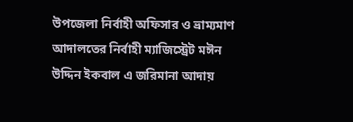উপজেলা নির্বাহী অফিসার ও ভ্রাম্যমাণ আদালতের নির্বাহী ম্যাজিস্ট্রেট মঈন উদ্দিন ইকবাল এ জরিমানা আদায়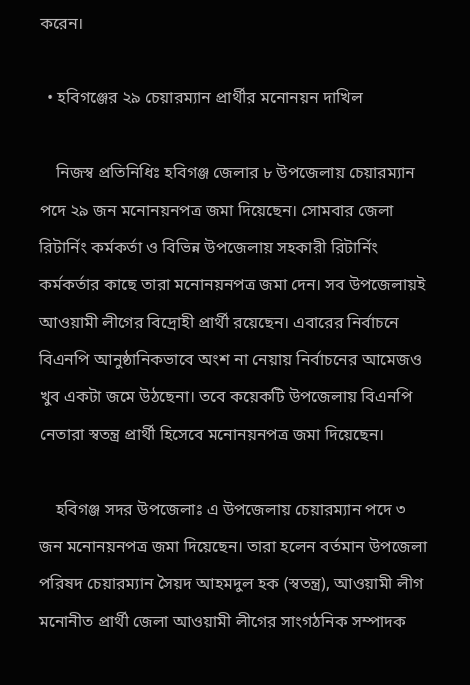করেন।

  • হবিগঞ্জের ২৯ চেয়ারম্যান প্রার্থীর মনোনয়ন দাখিল

    নিজস্ব প্রতিনিধিঃ হবিগঞ্জ জেলার ৮ উপজেলায় চেয়ারম্যান পদে ২৯ জন মনোনয়নপত্র জমা দিয়েছেন। সোমবার জেলা রিটার্নিং কর্মকর্তা ও বিভিন্ন উপজেলায় সহকারী রিটার্নিং কর্মকর্তার কাছে তারা মনোনয়নপত্র জমা দেন। সব উপজেলায়ই আওয়ামী লীগের বিদ্রোহী প্রার্থী রয়েছেন। এবারের নির্বাচনে বিএনপি আনুষ্ঠানিকভাবে অংশ না নেয়ায় নির্বাচনের আমেজও খুব একটা জমে উঠছেনা। তবে কয়েকটি উপজেলায় বিএনপি নেতারা স্বতন্ত্র প্রার্থী হিসেবে মনোনয়নপত্র জমা দিয়েছেন।

    হবিগঞ্জ সদর উপজেলাঃ এ উপজেলায় চেয়ারম্যান পদে ৩ জন মনোনয়নপত্র জমা দিয়েছেন। তারা হলেন বর্তমান উপজেলা পরিষদ চেয়ারম্যান সৈয়দ আহমদুল হক (স্বতন্ত্র), আওয়ামী লীগ মনোনীত প্রার্থী জেলা আওয়ামী লীগের সাংগঠনিক সম্পাদক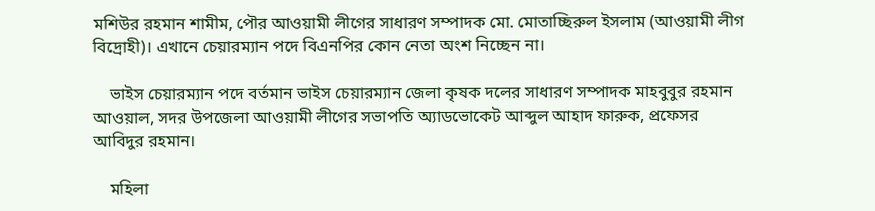মশিউর রহমান শামীম, পৌর আওয়ামী লীগের সাধারণ সম্পাদক মো. মোতাচ্ছিরুল ইসলাম (আওয়ামী লীগ বিদ্রোহী)। এখানে চেয়ারম্যান পদে বিএনপির কোন নেতা অংশ নিচ্ছেন না।

    ভাইস চেয়ারম্যান পদে বর্তমান ভাইস চেয়ারম্যান জেলা কৃষক দলের সাধারণ সম্পাদক মাহবুবুর রহমান আওয়াল, সদর উপজেলা আওয়ামী লীগের সভাপতি অ্যাডভোকেট আব্দুল আহাদ ফারুক, প্রফেসর আবিদুর রহমান।

    মহিলা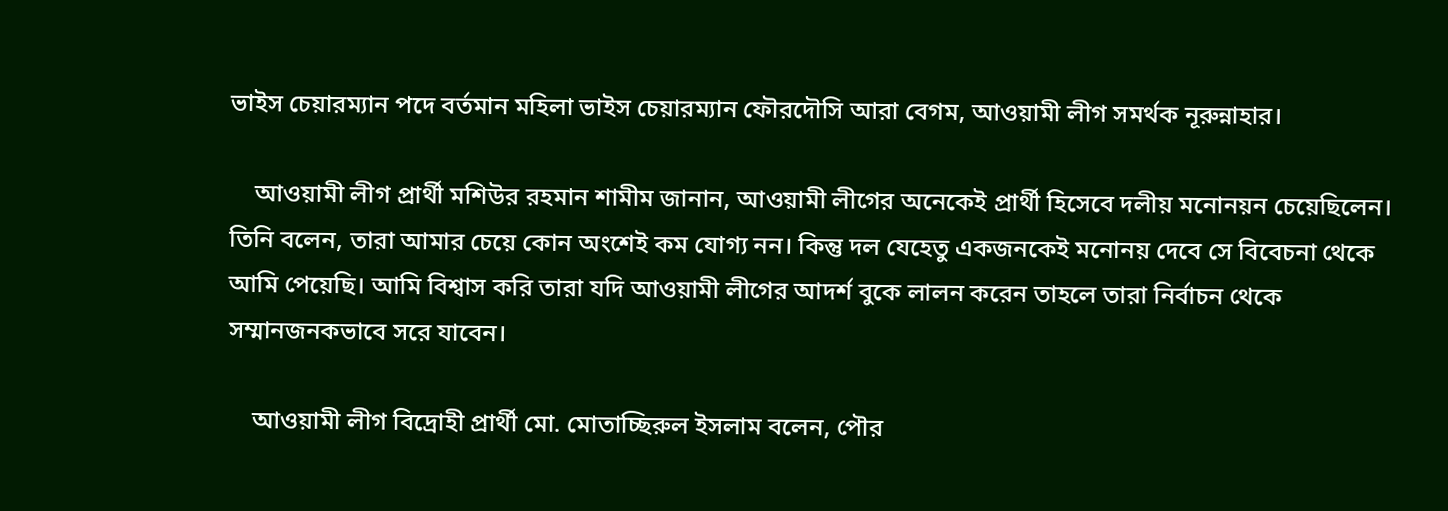ভাইস চেয়ারম্যান পদে বর্তমান মহিলা ভাইস চেয়ারম্যান ফৌরদৌসি আরা বেগম, আওয়ামী লীগ সমর্থক নূরুন্নাহার।

    আওয়ামী লীগ প্রার্থী মশিউর রহমান শামীম জানান, আওয়ামী লীগের অনেকেই প্রার্থী হিসেবে দলীয় মনোনয়ন চেয়েছিলেন। তিনি বলেন, তারা আমার চেয়ে কোন অংশেই কম যোগ্য নন। কিন্তু দল যেহেতু একজনকেই মনোনয় দেবে সে বিবেচনা থেকে আমি পেয়েছি। আমি বিশ্বাস করি তারা যদি আওয়ামী লীগের আদর্শ বুকে লালন করেন তাহলে তারা নির্বাচন থেকে সম্মানজনকভাবে সরে যাবেন।

    আওয়ামী লীগ বিদ্রোহী প্রার্থী মো. মোতাচ্ছিরুল ইসলাম বলেন, পৌর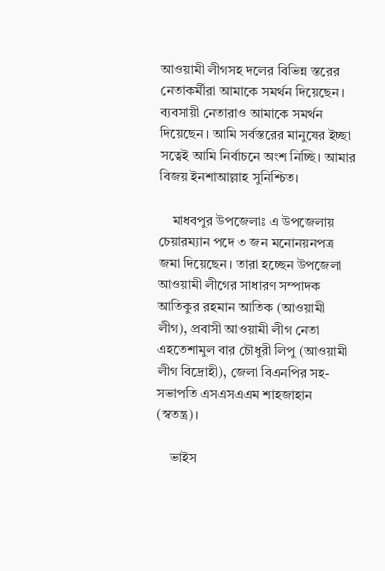আওয়ামী লীগসহ দলের বিভিন্ন স্তরের নেতাকর্মীরা আমাকে সমর্থন দিয়েছেন। ব্যবসায়ী নেতারাও আমাকে সমর্থন দিয়েছেন। আমি সর্বস্তরের মানুষের ইচ্ছা সত্বেই আমি নির্বাচনে অংশ নিচ্ছি। আমার বিজয় ইনশাআল্লাহ সুনিশ্চিত।

    মাধবপুর উপজেলাঃ এ উপজেলায় চেয়ারম্যান পদে ৩ জন মনোনয়নপত্র জমা দিয়েছেন। তারা হচ্ছেন উপজেলা আওয়ামী লীগের সাধারণ সম্পাদক আতিকুর রহমান আতিক (আওয়ামী লীগ), প্রবাসী আওয়ামী লীগ নেতা এহতেশামুল বার চৌধুরী লিপু (আওয়ামী লীগ বিদ্রোহী), জেলা বিএনপির সহ-সভাপতি এসএসএএম শাহজাহান (স্বতন্ত্র)।

    ভাইস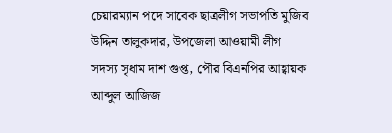চেয়ারম্যান পদে সাবেক ছাত্রলীগ সভাপতি মুজিব উদ্দিন তালুকদার, উপজেলা আওয়ামী লীগ সদস্য সৃধাম দাশ গুপ্ত, পৌর বিএনপির আহ্বায়ক আব্দুল আজিজ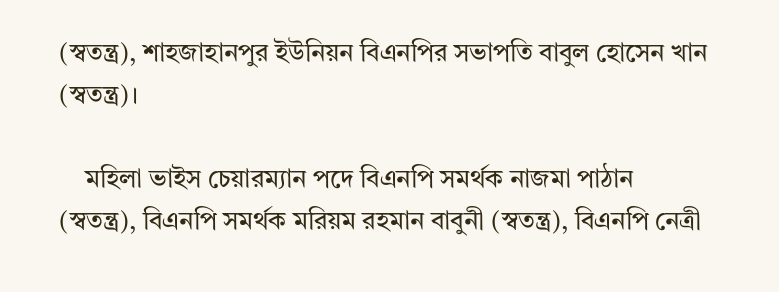(স্বতন্ত্র), শাহজাহানপুর ইউনিয়ন বিএনপির সভাপতি বাবুল হোসেন খান (স্বতন্ত্র)।

    মহিলা ভাইস চেয়ারম্যান পদে বিএনপি সমর্থক নাজমা পাঠান (স্বতন্ত্র), বিএনপি সমর্থক মরিয়ম রহমান বাবুনী (স্বতন্ত্র), বিএনপি নেত্রী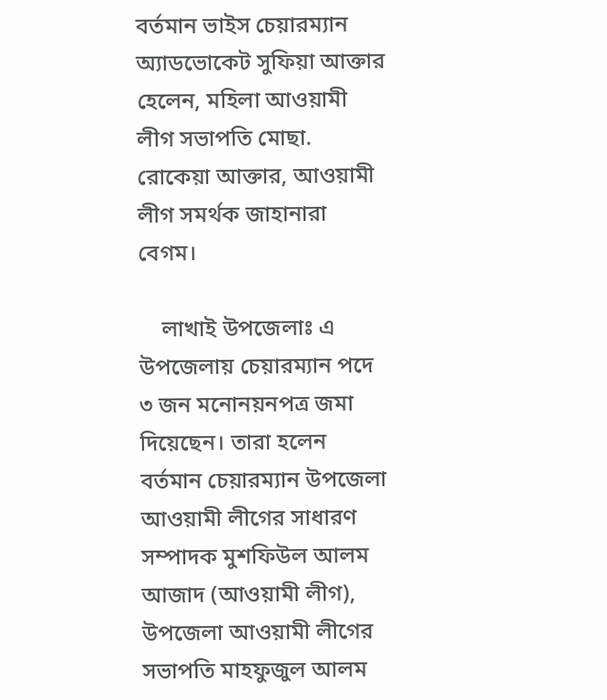বর্তমান ভাইস চেয়ারম্যান অ্যাডভোকেট সুফিয়া আক্তার হেলেন, মহিলা আওয়ামী লীগ সভাপতি মোছা. রোকেয়া আক্তার, আওয়ামী লীগ সমর্থক জাহানারা বেগম।

    লাখাই উপজেলাঃ এ উপজেলায় চেয়ারম্যান পদে ৩ জন মনোনয়নপত্র জমা দিয়েছেন। তারা হলেন বর্তমান চেয়ারম্যান উপজেলা আওয়ামী লীগের সাধারণ সম্পাদক মুশফিউল আলম আজাদ (আওয়ামী লীগ), উপজেলা আওয়ামী লীগের সভাপতি মাহফুজুল আলম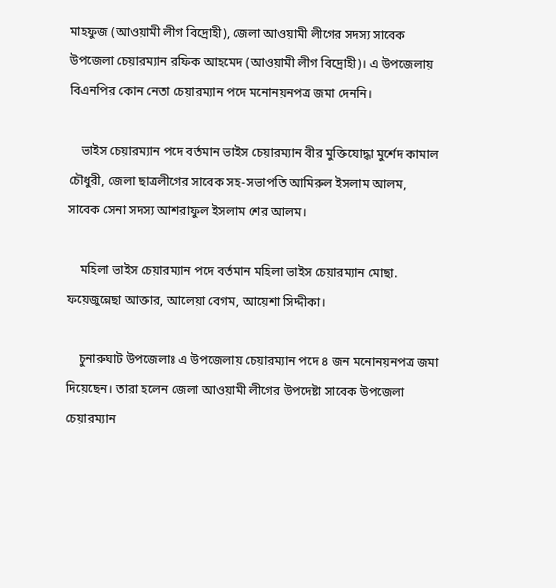মাহফুজ (আওয়ামী লীগ বিদ্রোহী), জেলা আওয়ামী লীগের সদস্য সাবেক উপজেলা চেয়ারম্যান রফিক আহমেদ (আওয়ামী লীগ বিদ্রোহী)। এ উপজেলায় বিএনপির কোন নেতা চেয়ারম্যান পদে মনোনয়নপত্র জমা দেননি।

    ভাইস চেয়ারম্যান পদে বর্তমান ভাইস চেয়ারম্যান বীর মুক্তিযোদ্ধা মুর্শেদ কামাল চৌধুরী, জেলা ছাত্রলীগের সাবেক সহ-সভাপতি আমিরুল ইসলাম আলম, সাবেক সেনা সদস্য আশরাফুল ইসলাম শের আলম।

    মহিলা ভাইস চেয়ারম্যান পদে বর্তমান মহিলা ভাইস চেয়ারম্যান মোছা. ফয়েজুন্নেছা আক্তার, আলেয়া বেগম, আয়েশা সিদ্দীকা।

    চুনারুঘাট উপজেলাঃ এ উপজেলায় চেয়ারম্যান পদে ৪ জন মনোনয়নপত্র জমা দিয়েছেন। তারা হলেন জেলা আওয়ামী লীগের উপদেষ্টা সাবেক উপজেলা চেয়ারম্যান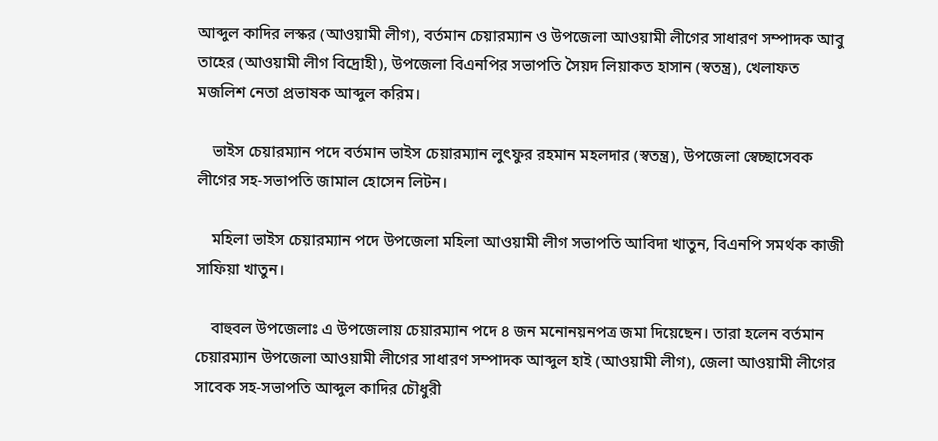আব্দুল কাদির লস্কর (আওয়ামী লীগ), বর্তমান চেয়ারম্যান ও উপজেলা আওয়ামী লীগের সাধারণ সম্পাদক আবু তাহের (আওয়ামী লীগ বিদ্রোহী), উপজেলা বিএনপির সভাপতি সৈয়দ লিয়াকত হাসান (স্বতন্ত্র), খেলাফত মজলিশ নেতা প্রভাষক আব্দুল করিম।

    ভাইস চেয়ারম্যান পদে বর্তমান ভাইস চেয়ারম্যান লুৎফুর রহমান মহলদার (স্বতন্ত্র), উপজেলা স্বেচ্ছাসেবক লীগের সহ-সভাপতি জামাল হোসেন লিটন।

    মহিলা ভাইস চেয়ারম্যান পদে উপজেলা মহিলা আওয়ামী লীগ সভাপতি আবিদা খাতুন, বিএনপি সমর্থক কাজী সাফিয়া খাতুন।

    বাহুবল উপজেলাঃ এ উপজেলায় চেয়ারম্যান পদে ৪ জন মনোনয়নপত্র জমা দিয়েছেন। তারা হলেন বর্তমান চেয়ারম্যান উপজেলা আওয়ামী লীগের সাধারণ সম্পাদক আব্দুল হাই (আওয়ামী লীগ), জেলা আওয়ামী লীগের সাবেক সহ-সভাপতি আব্দুল কাদির চৌধুরী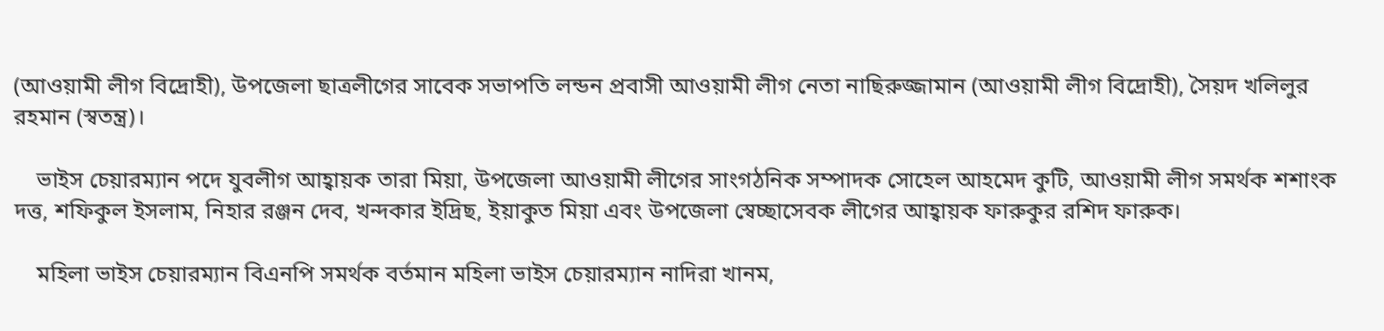(আওয়ামী লীগ বিদ্রোহী), উপজেলা ছাত্রলীগের সাবেক সভাপতি লন্ডন প্রবাসী আওয়ামী লীগ নেতা নাছিরুজ্জামান (আওয়ামী লীগ বিদ্রোহী), সৈয়দ খলিলুর রহমান (স্বতন্ত্র)।

    ভাইস চেয়ারম্যান পদে যুবলীগ আহ্বায়ক তারা মিয়া, উপজেলা আওয়ামী লীগের সাংগঠনিক সম্পাদক সোহেল আহমেদ কুটি, আওয়ামী লীগ সমর্থক শশাংক দত্ত, শফিকুল ইসলাম, নিহার রঞ্জন দেব, খন্দকার ইদ্রিছ, ইয়াকুত মিয়া এবং উপজেলা স্বেচ্ছাসেবক লীগের আহ্বায়ক ফারুকুর রশিদ ফারুক।

    মহিলা ভাইস চেয়ারম্যান বিএনপি সমর্থক বর্তমান মহিলা ভাইস চেয়ারম্যান নাদিরা খানম,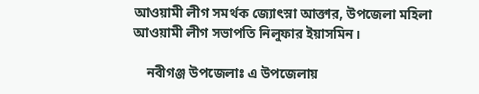আওয়ামী লীগ সমর্থক জ্যোৎস্না আক্তার, উপজেলা মহিলা আওয়ামী লীগ সভাপতি নিলুফার ইয়াসমিন।

    নবীগঞ্জ উপজেলাঃ এ উপজেলায়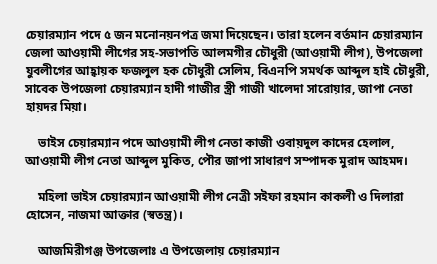চেয়ারম্যান পদে ৫ জন মনোনয়নপত্র জমা দিয়েছেন। তারা হলেন বর্তমান চেয়ারম্যান জেলা আওয়ামী লীগের সহ-সভাপতি আলমগীর চৌধুরী (আওয়ামী লীগ), উপজেলা যুবলীগের আহ্বায়ক ফজলুল হক চৌধুরী সেলিম, বিএনপি সমর্থক আব্দুল হাই চৌধুরী, সাবেক উপজেলা চেয়ারম্যান হাদী গাজীর স্ত্রী গাজী খালেদা সারোয়ার, জাপা নেতা হায়দর মিয়া।

    ভাইস চেয়ারম্যান পদে আওয়ামী লীগ নেতা কাজী ওবায়দুল কাদের হেলাল, আওয়ামী লীগ নেতা আব্দুল মুকিত, পৌর জাপা সাধারণ সম্পাদক মুরাদ আহমদ।

    মহিলা ভাইস চেয়ারম্যান আওয়ামী লীগ নেত্রী সইফা রহমান কাকলী ও দিলারা হোসেন, নাজমা আক্তার (স্বতন্ত্র)।

    আজমিরীগঞ্জ উপজেলাঃ এ উপজেলায় চেয়ারম্যান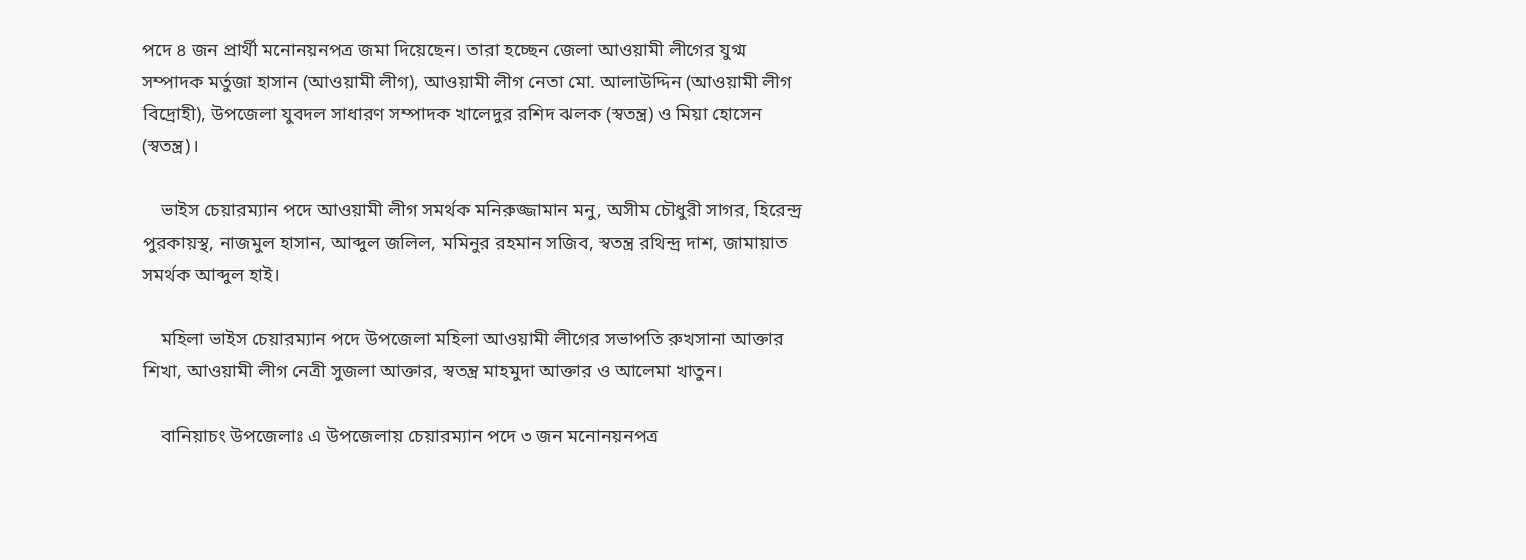পদে ৪ জন প্রার্থী মনোনয়নপত্র জমা দিয়েছেন। তারা হচ্ছেন জেলা আওয়ামী লীগের যুগ্ম সম্পাদক মর্তুজা হাসান (আওয়ামী লীগ), আওয়ামী লীগ নেতা মো. আলাউদ্দিন (আওয়ামী লীগ বিদ্রোহী), উপজেলা যুবদল সাধারণ সম্পাদক খালেদুর রশিদ ঝলক (স্বতন্ত্র) ও মিয়া হোসেন (স্বতন্ত্র)।

    ভাইস চেয়ারম্যান পদে আওয়ামী লীগ সমর্থক মনিরুজ্জামান মনু, অসীম চৌধুরী সাগর, হিরেন্দ্র পুরকায়স্থ, নাজমুল হাসান, আব্দুল জলিল, মমিনুর রহমান সজিব, স্বতন্ত্র রথিন্দ্র দাশ, জামায়াত সমর্থক আব্দুল হাই।

    মহিলা ভাইস চেয়ারম্যান পদে উপজেলা মহিলা আওয়ামী লীগের সভাপতি রুখসানা আক্তার শিখা, আওয়ামী লীগ নেত্রী সুজলা আক্তার, স্বতন্ত্র মাহমুদা আক্তার ও আলেমা খাতুন।

    বানিয়াচং উপজেলাঃ এ উপজেলায় চেয়ারম্যান পদে ৩ জন মনোনয়নপত্র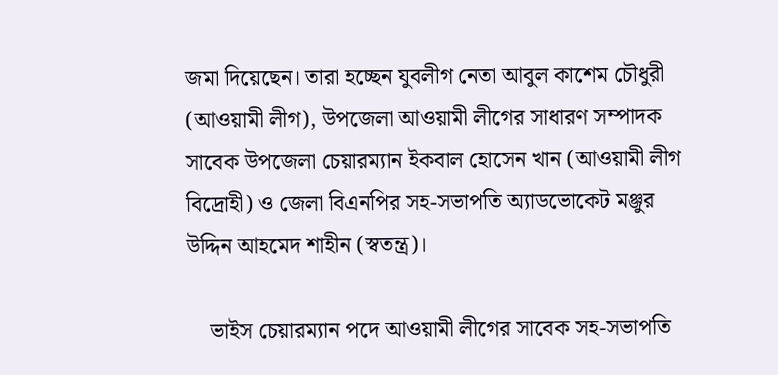জমা দিয়েছেন। তারা হচ্ছেন যুবলীগ নেতা আবুল কাশেম চৌধুরী (আওয়ামী লীগ), উপজেলা আওয়ামী লীগের সাধারণ সম্পাদক সাবেক উপজেলা চেয়ারম্যান ইকবাল হোসেন খান (আওয়ামী লীগ বিদ্রোহী) ও জেলা বিএনপির সহ-সভাপতি অ্যাডভোকেট মঞ্জুর উদ্দিন আহমেদ শাহীন (স্বতন্ত্র)।

    ভাইস চেয়ারম্যান পদে আওয়ামী লীগের সাবেক সহ-সভাপতি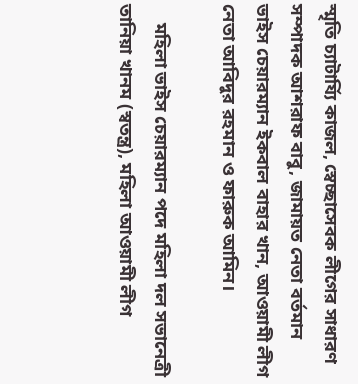স্মৃতি চ্যাটার্য্যি কাজল, স্বেচ্ছাসেবক লীগের সাধারণ সম্পাদক আশরাফ বাবু, জামায়ত নেতা বর্তমান ভাইস চেয়ারম্যান ইকবাল বাহার খান, আওয়ামী লীগ নেতা আবিদুর রহমান ও ফারুক আমিন।

    মহিলা ভাইস চেয়ারম্যান পদে মহিলা দল সভানেত্রী তানিয়া খানম (স্বতন্ত্র), মহিলা আওয়ামী লীগ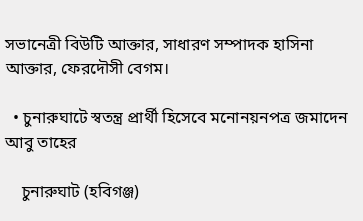সভানেত্রী বিউটি আক্তার, সাধারণ সম্পাদক হাসিনা আক্তার, ফেরদৌসী বেগম।

  • চুনারুঘাটে স্বতন্ত্র প্রার্থী হিসেবে মনোনয়নপত্র জমাদেন আবু তাহের

    চুনারুঘাট (হবিগঞ্জ)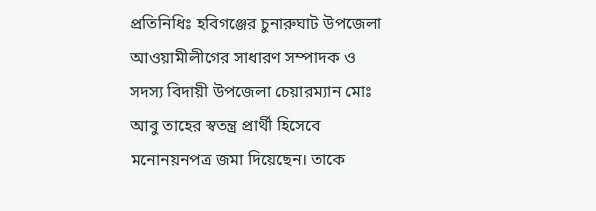প্রতিনিধিঃ হবিগঞ্জের চুনারুঘাট উপজেলা আওয়ামীলীগের সাধারণ সম্পাদক ও সদস্য বিদায়ী উপজেলা চেয়ারম্যান মোঃ আবু তাহের স্বতন্ত্র প্রার্থী হিসেবে মনোনয়নপত্র জমা দিয়েছেন। তাকে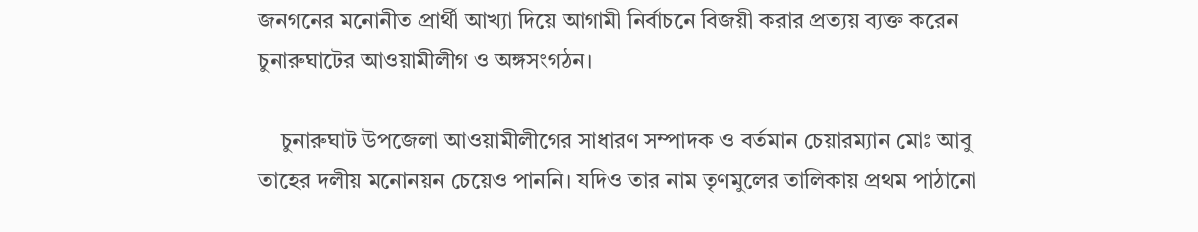জনগনের মনোনীত প্রার্থী আখ্যা দিয়ে আগামী নির্বাচনে বিজয়ী করার প্রত্যয় ব্যক্ত করেন চুনারুঘাটের আওয়ামীলীগ ও অঙ্গসংগঠন।

    চুনারুঘাট উপজেলা আওয়ামীলীগের সাধারণ সম্পাদক ও বর্তমান চেয়ারম্যান মোঃ আবু তাহের দলীয় মনোনয়ন চেয়েও পাননি। যদিও তার নাম তৃণমুলের তালিকায় প্রথম পাঠানো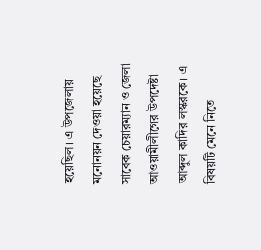হয়েছিল। এ উপজেলায় মনোনয়ন দেওয়া হয়েছে সাবেক চেয়ারম্যান ও জেলা আওয়ামীলীগের উপদেষ্টা আব্দুল কাদির লস্করকে। এ বিষয়টি মেনে নিতে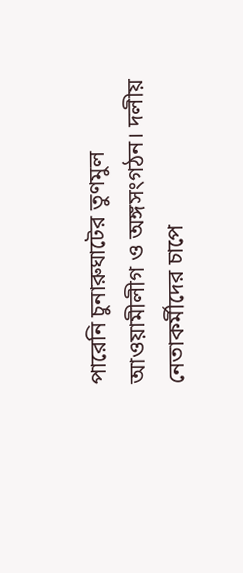পারেনি চুনারুঘাটের তুণমুল আওয়ামীলীগ ও অঙ্গসংগঠন। দলীয় নেতাকর্মীদের চাপে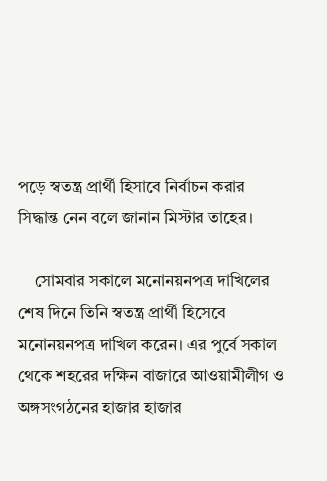পড়ে স্বতন্ত্র প্রার্থী হিসাবে নির্বাচন করার সিদ্ধান্ত নেন বলে জানান মিস্টার তাহের।

    সোমবার সকালে মনোনয়নপত্র দাখিলের শেষ দিনে তিনি স্বতন্ত্র প্রার্থী হিসেবে মনোনয়নপত্র দাখিল করেন। এর পুর্বে সকাল থেকে শহরের দক্ষিন বাজারে আওয়ামীলীগ ও অঙ্গসংগঠনের হাজার হাজার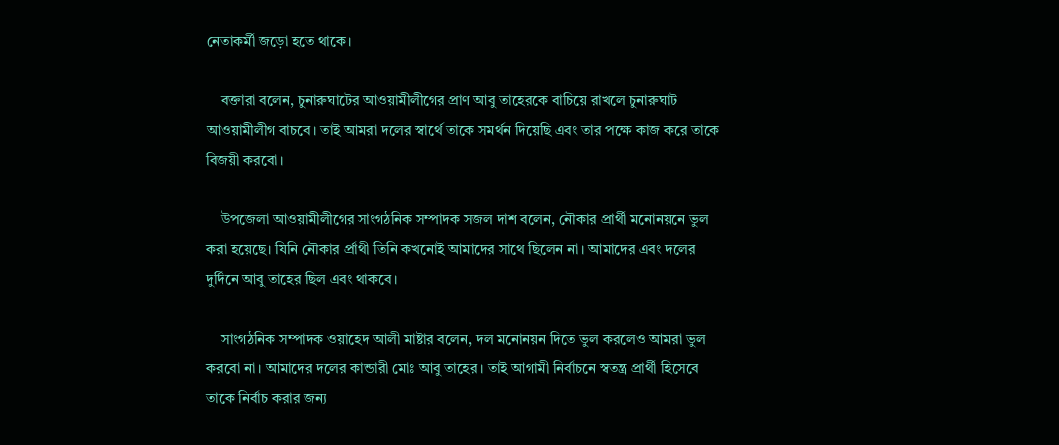নেতাকর্মী জড়ো হতে থাকে।

    বক্তারা বলেন, চুনারুঘাটের আওয়ামীলীগের প্রাণ আবু তাহেরকে বাচিয়ে রাখলে চুনারুঘাট আওয়ামীলীগ বাচবে। তাই আমরা দলের স্বার্থে তাকে সমর্থন দিয়েছি এবং তার পক্ষে কাজ করে তাকে বিজয়ী করবো।

    উপজেলা আওয়ামীলীগের সাংগঠনিক সম্পাদক সজল দাশ বলেন, নৌকার প্রার্থী মনোনয়নে ভুল করা হয়েছে। যিনি নৌকার র্প্রাথী তিনি কখনোই আমাদের সাথে ছিলেন না। আমাদের এবং দলের দুর্দিনে আবু তাহের ছিল এবং থাকবে।

    সাংগঠনিক সম্পাদক ওয়াহেদ আলী মাষ্টার বলেন, দল মনোনয়ন দিতে ভুল করলেও আমরা ভুল করবো না। আমাদের দলের কান্ডারী মোঃ আবু তাহের। তাই আগামী নির্বাচনে স্বতন্ত্র প্রার্থী হিসেবে তাকে নির্বাচ করার জন্য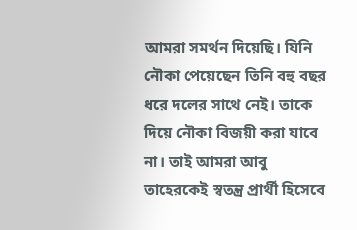আমরা সমর্থন দিয়েছি। যিনি নৌকা পেয়েছেন তিনি বহু বছর ধরে দলের সাথে নেই। তাকে দিয়ে নৌকা বিজয়ী করা যাবে না। তাই আমরা আবু তাহেরকেই স্বতন্ত্র প্রার্থী হিসেবে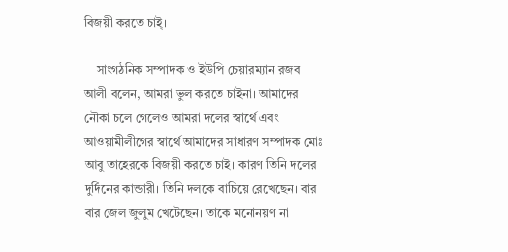বিজয়ী করতে চাই্।

    সাংগঠনিক সম্পাদক ও ইউপি চেয়ারম্যান রজব আলী বলেন, আমরা ভুল করতে চাইনা। আমাদের নৌকা চলে গেলেও আমরা দলের স্বার্থে এবং আওয়ামীলীগের স্বার্থে আমাদের সাধারণ সম্পাদক মোঃ আবু তাহেরকে বিজয়ী করতে চাই। কারণ তিনি দলের দুর্দিনের কান্ডারী। তিনি দলকে বাচিয়ে রেখেছেন। বার বার জেল জুলুম খেটেছেন। তাকে মনোনয়ণ না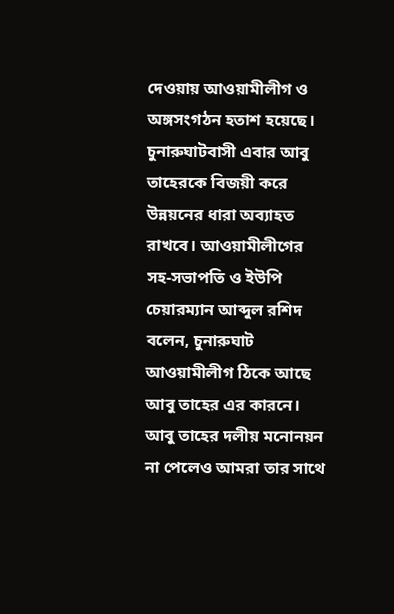দেওয়ায় আওয়ামীলীগ ও অঙ্গসংগঠন হতাশ হয়েছে। চুনারুঘাটবাসী এবার আবু তাহেরকে বিজয়ী করে উন্নয়নের ধারা অব্যাহত রাখবে। আওয়ামীলীগের সহ-সভাপতি ও ইউপি চেয়ারম্যান আব্দুল রশিদ বলেন, চুনারুঘাট আওয়ামীলীগ ঠিকে আছে আবু তাহের এর কারনে। আবু তাহের দলীয় মনোনয়ন না পেলেও আমরা তার সাথে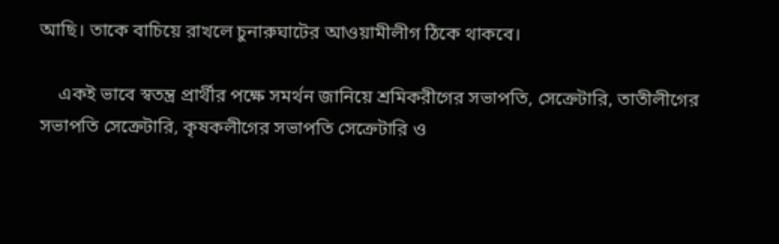আছি। তাকে বাচিয়ে রাখলে চুনারুঘাটের আওয়ামীলীগ ঠিকে থাকবে।

    একই ভাবে স্বতন্ত্র প্রার্থীর পক্ষে সমর্থন জানিয়ে শ্রমিকরীগের সভাপতি, সেক্রেটারি, তাতীলীগের সভাপতি সেক্রেটারি, কৃষকলীগের সভাপতি সেক্রেটারি ও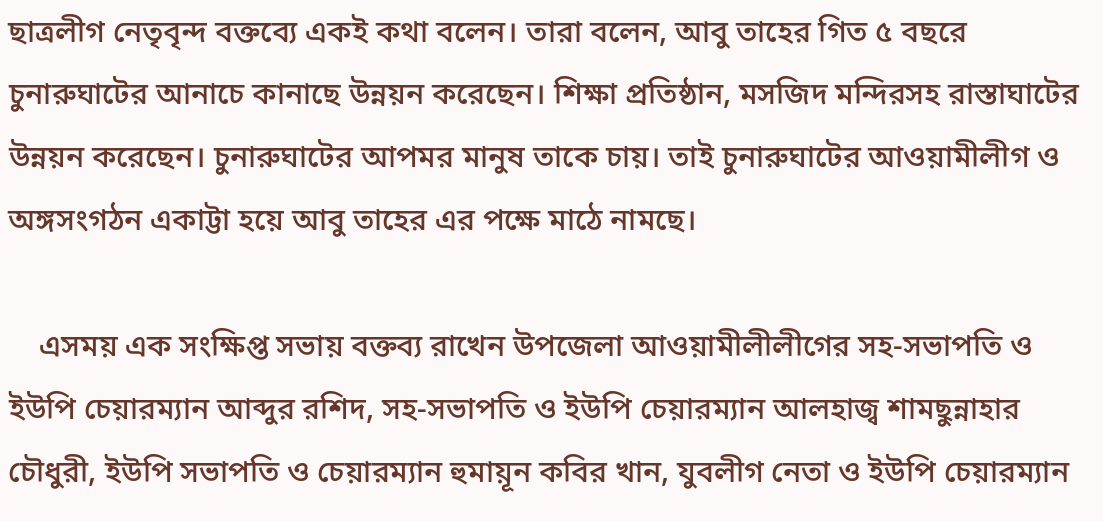ছাত্রলীগ নেতৃবৃন্দ বক্তব্যে একই কথা বলেন। তারা বলেন, আবু তাহের গিত ৫ বছরে চুনারুঘাটের আনাচে কানাছে উন্নয়ন করেছেন। শিক্ষা প্রতিষ্ঠান, মসজিদ মন্দিরসহ রাস্তাঘাটের উন্নয়ন করেছেন। চুনারুঘাটের আপমর মানুষ তাকে চায়। তাই চুনারুঘাটের আওয়ামীলীগ ও অঙ্গসংগঠন একাট্টা হয়ে আবু তাহের এর পক্ষে মাঠে নামছে।

    এসময় এক সংক্ষিপ্ত সভায় বক্তব্য রাখেন উপজেলা আওয়ামীলীলীগের সহ-সভাপতি ও ইউপি চেয়ারম্যান আব্দুর রশিদ, সহ-সভাপতি ও ইউপি চেয়ারম্যান আলহাজ্ব শামছুন্নাহার চৌধুরী, ইউপি সভাপতি ও চেয়ারম্যান হুমায়ূন কবির খান, যুবলীগ নেতা ও ইউপি চেয়ারম্যান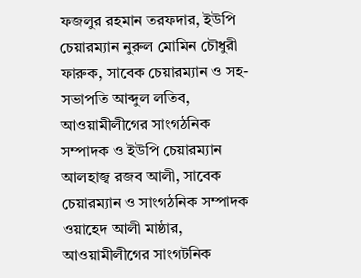ফজলুর রহমান তরফদার, ইউপি চেয়ারম্যান নুরুল মোমিন চৌধুরী ফারুক, সাবেক চেয়ারম্যান ও সহ-সভাপতি আব্দুল লতিব, আওয়ামীলীগের সাংগঠনিক সম্পাদক ও ইউপি চেয়ারম্যান আলহাজ্ব রজব আলী, সাবেক চেয়ারম্যান ও সাংগঠনিক সম্পাদক ওয়াহেদ আলী মাষ্ঠার, আওয়ামীলীগের সাংগটনিক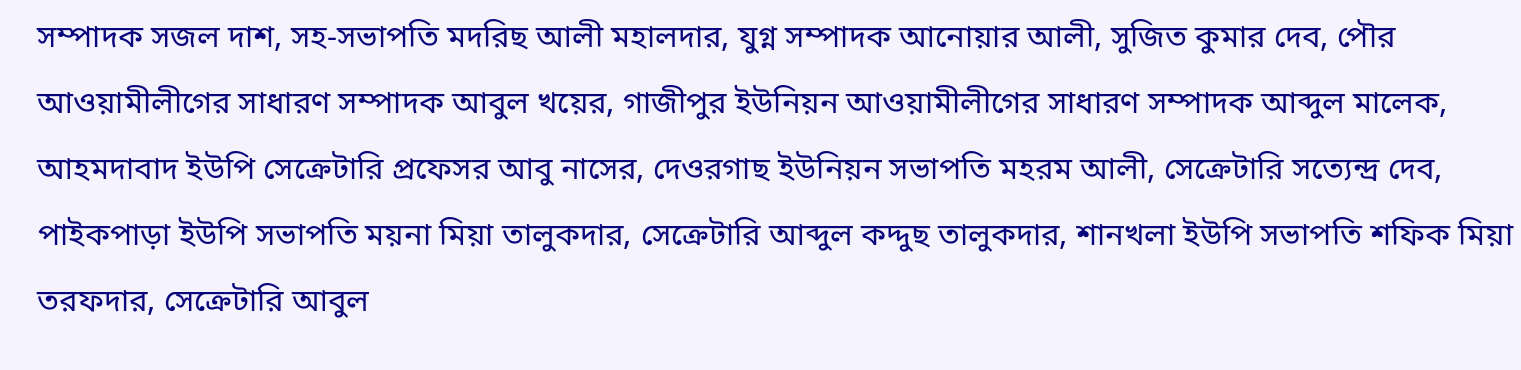সম্পাদক সজল দাশ, সহ-সভাপতি মদরিছ আলী মহালদার, যুগ্ন সম্পাদক আনোয়ার আলী, সুজিত কুমার দেব, পৌর আওয়ামীলীগের সাধারণ সম্পাদক আবুল খয়ের, গাজীপুর ইউনিয়ন আওয়ামীলীগের সাধারণ সম্পাদক আব্দুল মালেক, আহমদাবাদ ইউপি সেক্রেটারি প্রফেসর আবু নাসের, দেওরগাছ ইউনিয়ন সভাপতি মহরম আলী, সেক্রেটারি সত্যেন্দ্র দেব, পাইকপাড়া ইউপি সভাপতি ময়না মিয়া তালুকদার, সেক্রেটারি আব্দুল কদ্দুছ তালুকদার, শানখলা ইউপি সভাপতি শফিক মিয়া তরফদার, সেক্রেটারি আবুল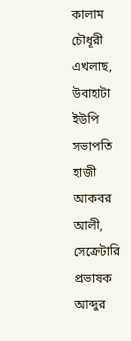কালাম চৌধূরী এখলাছ, উবাহাটা ইউপি সভাপতি হাজী আকবর আলী, সেক্রেটারি প্রভাষক আব্দুর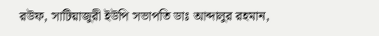রউফ, সাটিয়াজুরী ইউপি সভাপতি ডাঃ আব্দালুর রহমান,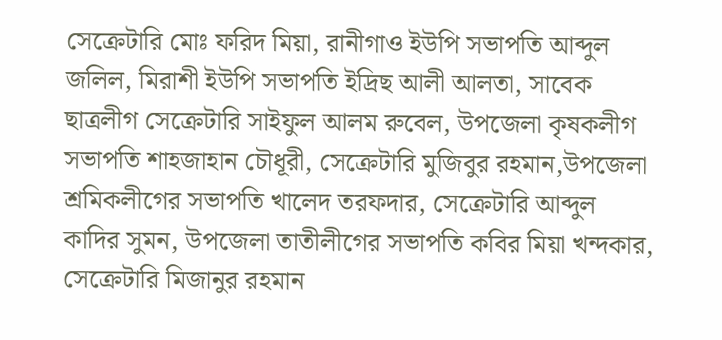সেক্রেটারি মোঃ ফরিদ মিয়া, রানীগাও ইউপি সভাপতি আব্দুল জলিল, মিরাশী ইউপি সভাপতি ইদ্রিছ আলী আলতা, সাবেক ছাত্রলীগ সেক্রেটারি সাইফুল আলম রুবেল, উপজেলা কৃষকলীগ সভাপতি শাহজাহান চৌধূরী, সেক্রেটারি মুজিবুর রহমান,উপজেলা শ্রমিকলীগের সভাপতি খালেদ তরফদার, সেক্রেটারি আব্দুল কাদির সুমন, উপজেলা তাতীলীগের সভাপতি কবির মিয়া খন্দকার, সেক্রেটারি মিজানুর রহমান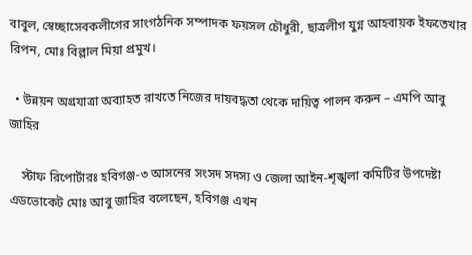বাবুল, স্বেচ্ছাসেবকলীগের সাংগঠনিক সম্পাদক ফয়সল চৌধুরী, ছাত্রলীগ যুগ্ন আহবায়ক ইফতেখার রিপন, মোঃ বিল্লাল মিয়া প্রমুখ।

  • উন্নয়ন অগ্রযাত্রা অব্যাহত রাখতে নিজের দায়বদ্ধতা থেকে দায়িত্ব পালন করুন – এমপি আবু জাহির

    স্টাফ রিপোর্টারঃ হবিগঞ্জ-৩ আসনের সংসদ সদস্য ও জেলা আইন-শৃঙ্খলা কমিটির উপদেষ্টা এডভোকেট মোঃ আবু জাহির বলেছেন, হবিগঞ্জ এখন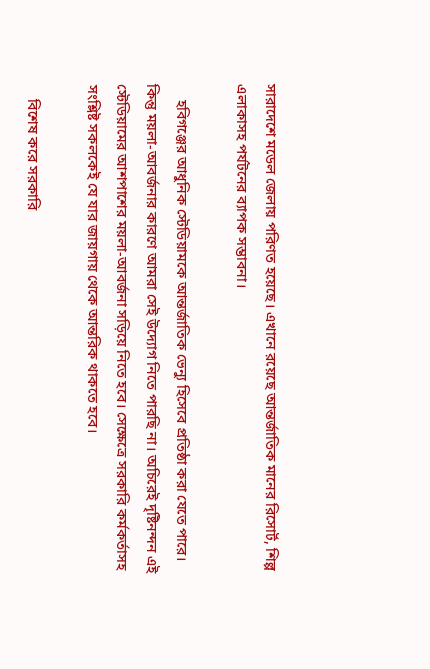সারাদেশে মডেল জেলায় পরিণত হয়েছে। এখানে রয়েছে আন্তর্জাতিক মানের রিসোর্ট, শিল্প এলাকাসহ পর্যটনের ব্যাপক সম্ভাবনা।

    হবিগঞ্জের আধুনিক স্টেডিয়ামকে আন্তর্জাতিক ভেন্যু হিসেবে প্রতিষ্ঠা করা যেতে পারে। কিন্তু ময়লা-আবর্জনার কারণে আমরা সেই উদ্যোগ নিতে পারছি না। অচিরেই দৃষ্টিনন্দন এই স্টেডিয়ামের আশপাশের ময়লা-আবর্জনা সড়িয়ে নিতে হবে। সেক্ষেত্রে সরকারি কর্মকর্তাসহ সংশ্লিষ্ট সকলকেই যে যার জায়গায় থেকে আন্তরিক থাকতে হবে।

    বিশেষ করে সরকারি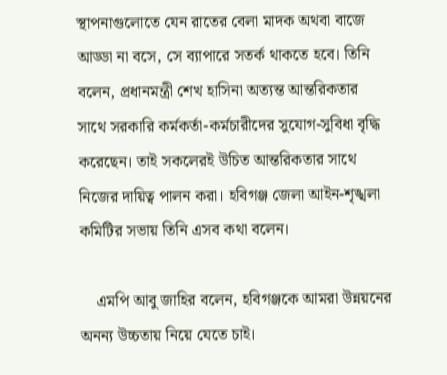স্থাপনাগুলোতে যেন রাতের বেলা মাদক অথবা বাজে আড্ডা না বসে, সে ব্যাপারে সতর্ক থাকতে হবে। তিনি বলেন, প্রধানমন্ত্রী শেখ হাসিনা অত্যন্ত আন্তরিকতার সাথে সরকারি কর্মকর্তা-কর্মচারীদের সুযোগ-সুবিধা বৃদ্ধি করেছেন। তাই সকলেরই উচিত আন্তরিকতার সাথে নিজের দায়িত্ব পালন করা। হবিগঞ্জ জেলা আইন-শৃঙ্খলা কমিটির সভায় তিনি এসব কথা বলেন।

    এমপি আবু জাহির বলেন, হবিগঞ্জকে আমরা উন্নয়নের অনন্য উচ্চতায় নিয়ে যেতে চাই।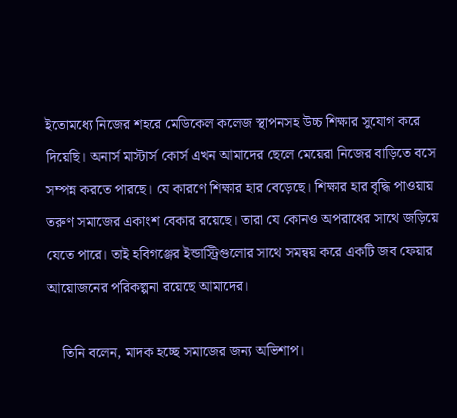ইতোমধ্যে নিজের শহরে মেডিকেল কলেজ স্থাপনসহ উচ্চ শিক্ষার সুযোগ করে দিয়েছি। অনার্স মাস্টার্স কোর্স এখন আমাদের ছেলে মেয়েরা নিজের বাড়িতে বসে সম্পন্ন করতে পারছে। যে কারণে শিক্ষার হার বেড়েছে। শিক্ষার হার বৃদ্ধি পাওয়ায় তরুণ সমাজের একাংশ বেকার রয়েছে। তারা যে কোনও অপরাধের সাথে জড়িয়ে যেতে পারে। তাই হবিগঞ্জের ইন্ডাস্ট্রিগুলোর সাথে সমন্বয় করে একটি জব ফেয়ার আয়োজনের পরিকল্পনা রয়েছে আমাদের।

    তিনি বলেন, মাদক হচ্ছে সমাজের জন্য অভিশাপ।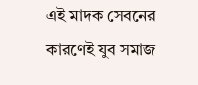এই মাদক সেবনের কারণেই যুব সমাজ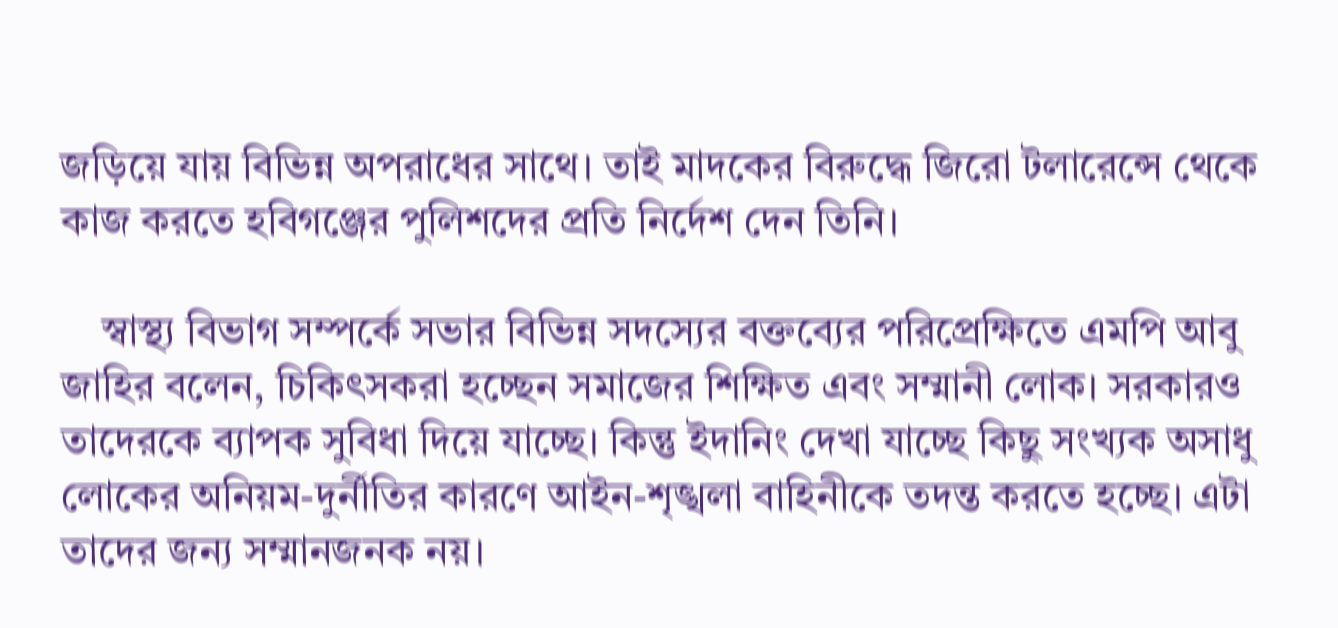জড়িয়ে যায় বিভিন্ন অপরাধের সাথে। তাই মাদকের বিরুদ্ধে জিরো টলারেন্সে থেকে কাজ করতে হবিগঞ্জের পুলিশদের প্রতি নির্দেশ দেন তিনি।

    স্বাস্থ্য বিভাগ সম্পর্কে সভার বিভিন্ন সদস্যের বক্তব্যের পরিপ্রেক্ষিতে এমপি আবু জাহির বলেন, চিকিৎসকরা হচ্ছেন সমাজের শিক্ষিত এবং সম্মানী লোক। সরকারও তাদেরকে ব্যাপক সুবিধা দিয়ে যাচ্ছে। কিন্তু ইদানিং দেখা যাচ্ছে কিছু সংখ্যক অসাধু লোকের অনিয়ম-দুর্নীতির কারণে আইন-শৃঙ্খলা বাহিনীকে তদন্ত করতে হচ্ছে। এটা তাদের জন্য সম্মানজনক নয়।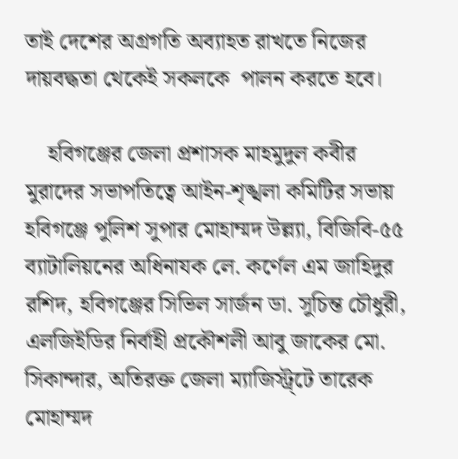তাই দেশের অগ্রগতি অব্যাহত রাখতে নিজের দায়বদ্ধতা থেকেই সকলকে  পালন করতে হবে।

    হবিগঞ্জের জেলা প্রশাসক মাহমুদুল কবীর মুরাদের সভাপতিত্বে আইন-শৃঙ্খলা কমিটির সভায় হবিগঞ্জে পুলিশ সুপার মোহাম্মদ উল্ল্যা, বিজিবি-৫৫ ব্যাটালিয়নের অধিনাযক লে. কর্ণেল এম জাহিদুর রশিদ, হবিগঞ্জের সিভিল সার্জন ডা. সুচিন্ত চৌধুরী, এলজিইডির নির্বাহী প্রকৌশলী আবু জাকের মো. সিকান্দার, অতিরক্ত জেলা ম্যাজিস্ট্র্টে তারেক মোহাম্মদ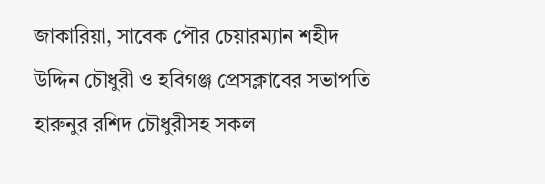জাকারিয়া, সাবেক পৌর চেয়ারম্যান শহীদ উদ্দিন চৌধুরী ও হবিগঞ্জ প্রেসক্লাবের সভাপতি হারুনুর রশিদ চৌধুরীসহ সকল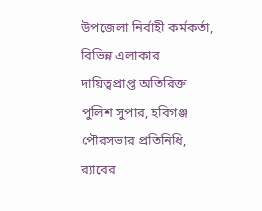উপজেলা নির্বাহী কর্মকর্তা, বিভিন্ন এলাকার দায়িত্বপ্রাপ্ত অতিরিক্ত পুলিশ সুপার, হবিগঞ্জ পৌরসভার প্রতিনিধি, র‌্যাবের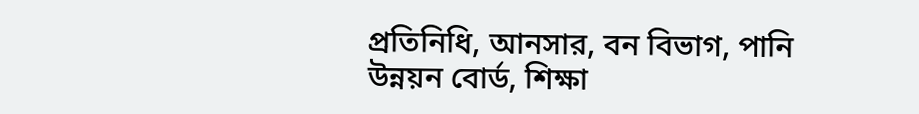প্রতিনিধি, আনসার, বন বিভাগ, পানি উন্নয়ন বোর্ড, শিক্ষা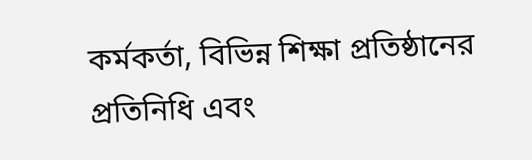কর্মকর্তা, বিভিন্ন শিক্ষা প্রতিষ্ঠানের প্রতিনিধি এবং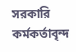সরকারি কর্মকর্তাবৃন্দ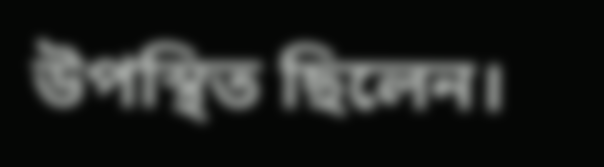উপস্থিত ছিলেন।